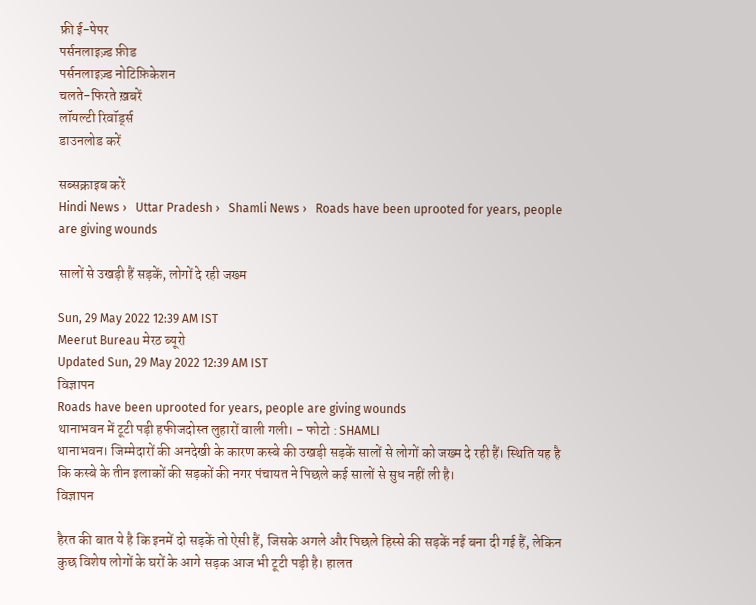फ्री ई-पेपर
पर्सनलाइज़्ड फ़ीड
पर्सनलाइज़्ड नोटिफ़िकेशन
चलते-फिरते ख़बरें
लॉयल्टी रिवॉर्ड्स
डाउनलोड करें

सब्सक्राइब करें
Hindi News ›   Uttar Pradesh ›   Shamli News ›   Roads have been uprooted for years, people are giving wounds

सालों से उखड़ी हैं सड़कें, लोगों दे रही जख्म

Sun, 29 May 2022 12:39 AM IST
Meerut Bureau मेरठ ब्यूरो
Updated Sun, 29 May 2022 12:39 AM IST
विज्ञापन
Roads have been uprooted for years, people are giving wounds
थानाभवन में टूटी पड़ी हफीजदोस्त लुहारों वाली गली। - फोटो : SHAMLI
थानाभवन। जिम्मेदारों की अनदेखी के कारण कस्बे की उखड़ी सड़कें सालों से लोगों को जख्म दे रही हैं। स्थिति यह है कि कस्बे के तीन इलाकों की सड़कों की नगर पंचायत ने पिछले कई सालों से सुध नहीं ली है।
विज्ञापन

हैरत की बात ये है कि इनमें दो सड़कें तो ऐसी हैं, जिसके अगले और पिछले हिस्से की सड़कें नई बना दी गई हैं, लेकिन कुछ विशेष लोगों के घरों के आगे सड़क आज भी टूटी पड़ी है। हालत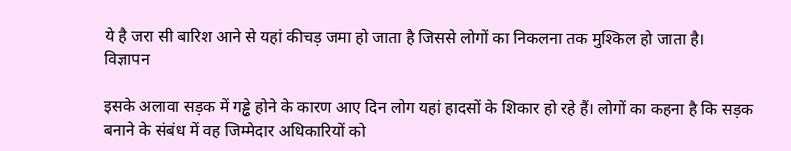ये है जरा सी बारिश आने से यहां कीचड़ जमा हो जाता है जिससे लोगों का निकलना तक मुश्किल हो जाता है।
विज्ञापन

इसके अलावा सड़क में गड्ढे होने के कारण आए दिन लोग यहां हादसों के शिकार हो रहे हैं। लोगों का कहना है कि सड़क बनाने के संबंध में वह जिम्मेदार अधिकारियों को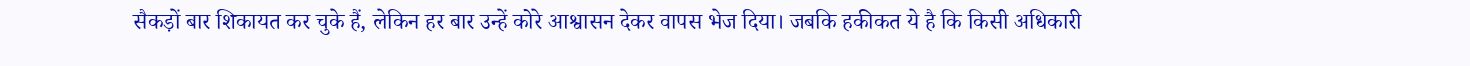सैकड़ों बार शिकायत कर चुके हैं, लेकिन हर बार उन्हें कोरे आश्वासन देकर वापस भेज दिया। जबकि हकीकत ये है कि किसी अधिकारी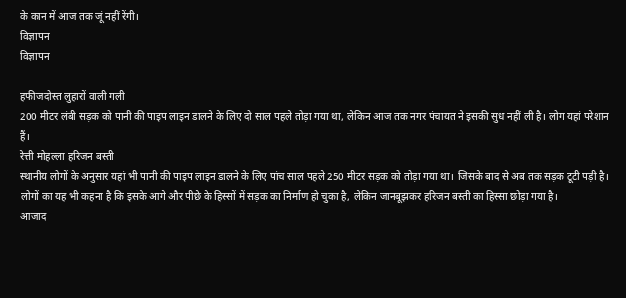के कान में आज तक जूं नहीं रेंगी।
विज्ञापन
विज्ञापन

हफीजदोस्त लुहारों वाली गली
200 मीटर लंबी सड़क को पानी की पाइप लाइन डालने के लिए दो साल पहले तोड़ा गया था, लेकिन आज तक नगर पंचायत ने इसकी सुध नहीं ली है। लोग यहां परेशान हैं।
रेत्ती मोहल्ला हरिजन बस्ती
स्थानीय लोगों के अनुसार यहां भी पानी की पाइप लाइन डालने के लिए पांच साल पहले 250 मीटर सड़क को तोड़ा गया था। जिसके बाद से अब तक सड़क टूटी पड़ी है। लोगों का यह भी कहना है कि इसके आगे और पीछे के हिस्सों में सड़क का निर्माण हो चुका है, लेकिन जानबूझकर हरिजन बस्ती का हिस्सा छोड़ा गया है।
आजाद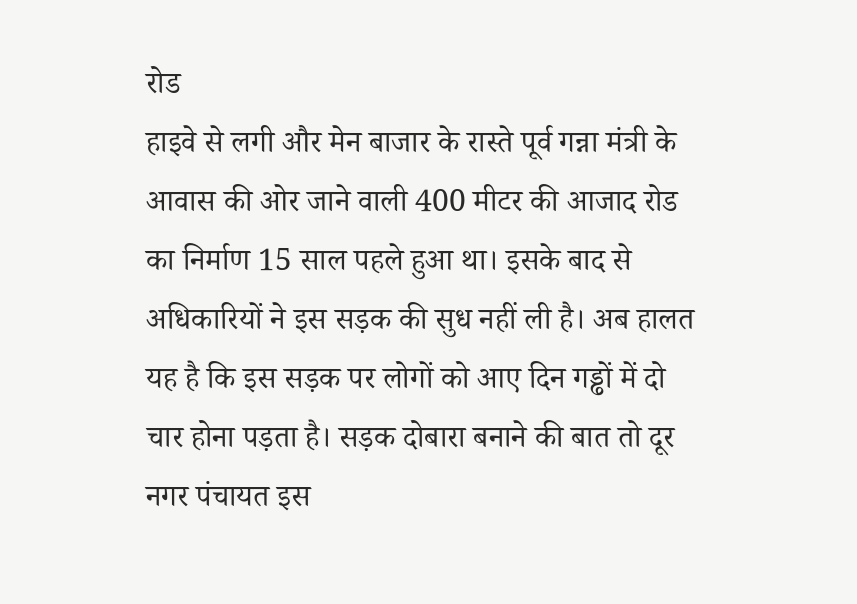रोड
हाइवे से लगी और मेन बाजार के रास्ते पूर्व गन्ना मंत्री के आवास की ओर जाने वाली 400 मीटर की आजाद रोड का निर्माण 15 साल पहले हुआ था। इसके बाद से अधिकारियों ने इस सड़क की सुध नहीं ली है। अब हालत यह है कि इस सड़क पर लोगों को आए दिन गड्ढों में दो चार होना पड़ता है। सड़क दोबारा बनाने की बात तो दूर नगर पंचायत इस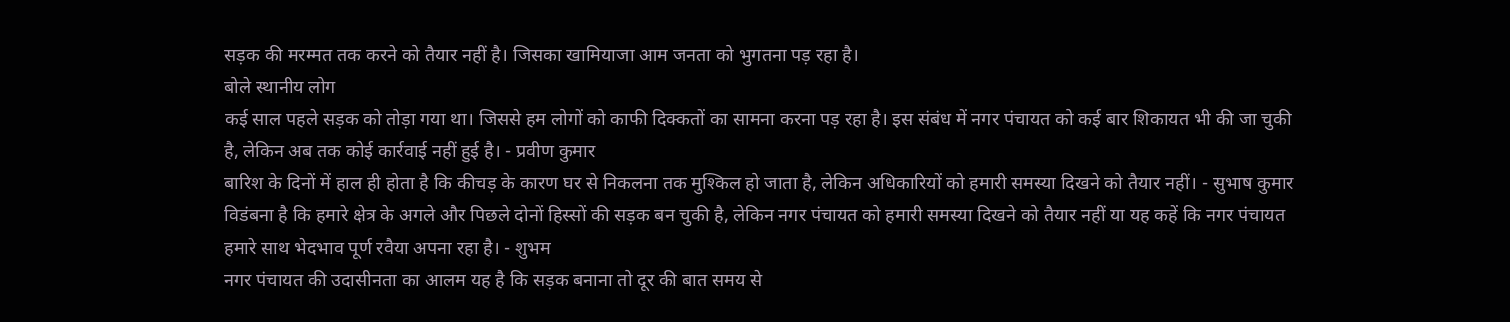सड़क की मरम्मत तक करने को तैयार नहीं है। जिसका खामियाजा आम जनता को भुगतना पड़ रहा है।
बोले स्थानीय लोग
कई साल पहले सड़क को तोड़ा गया था। जिससे हम लोगों को काफी दिक्कतों का सामना करना पड़ रहा है। इस संबंध में नगर पंचायत को कई बार शिकायत भी की जा चुकी है, लेकिन अब तक कोई कार्रवाई नहीं हुई है। - प्रवीण कुमार
बारिश के दिनों में हाल ही होता है कि कीचड़ के कारण घर से निकलना तक मुश्किल हो जाता है, लेकिन अधिकारियों को हमारी समस्या दिखने को तैयार नहीं। - सुभाष कुमार
विडंबना है कि हमारे क्षेत्र के अगले और पिछले दोनों हिस्सों की सड़क बन चुकी है, लेकिन नगर पंचायत को हमारी समस्या दिखने को तैयार नहीं या यह कहें कि नगर पंचायत हमारे साथ भेदभाव पूर्ण रवैया अपना रहा है। - शुभम
नगर पंचायत की उदासीनता का आलम यह है कि सड़क बनाना तो दूर की बात समय से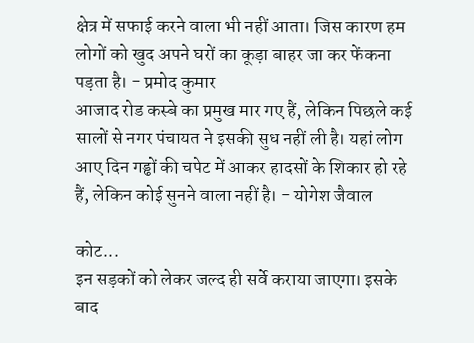क्षेत्र में सफाई करने वाला भी नहीं आता। जिस कारण हम लोगों को खुद अपने घरों का कूड़ा बाहर जा कर फेंकना पड़ता है। - प्रमोद कुमार
आजाद रोड कस्बे का प्रमुख मार गए हैं, लेकिन पिछले कई सालों से नगर पंचायत ने इसकी सुध नहीं ली है। यहां लोग आए दिन गड्ढों की चपेट में आकर हादसों के शिकार हो रहे हैं, लेकिन कोई सुनने वाला नहीं है। - योगेश जैवाल

कोट...
इन सड़कों को लेकर जल्द ही सर्वे कराया जाएगा। इसके बाद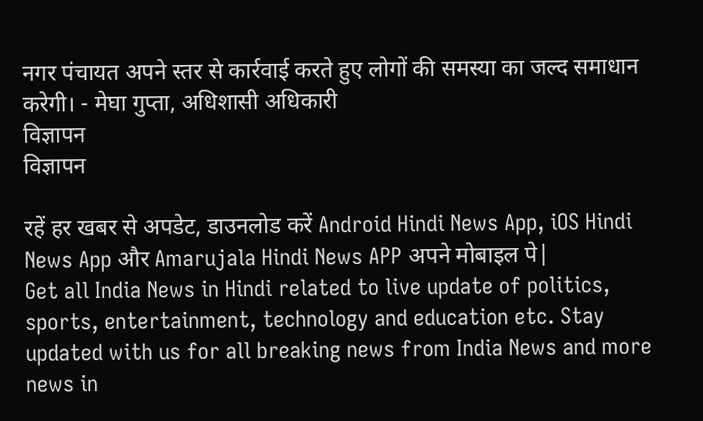नगर पंचायत अपने स्तर से कार्रवाई करते हुए लोगों की समस्या का जल्द समाधान करेगी। - मेघा गुप्ता, अधिशासी अधिकारी
विज्ञापन
विज्ञापन

रहें हर खबर से अपडेट, डाउनलोड करें Android Hindi News App, iOS Hindi News App और Amarujala Hindi News APP अपने मोबाइल पे|
Get all India News in Hindi related to live update of politics, sports, entertainment, technology and education etc. Stay updated with us for all breaking news from India News and more news in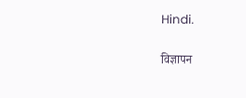Hindi.

विज्ञापन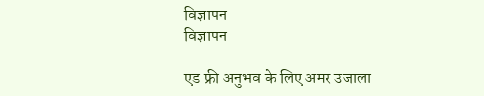विज्ञापन
विज्ञापन

एड फ्री अनुभव के लिए अमर उजाला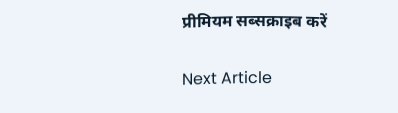प्रीमियम सब्सक्राइब करें

Next Article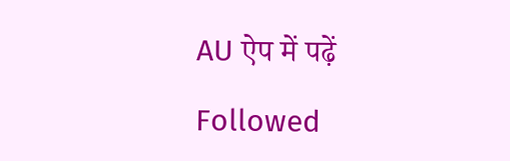AU ऐप में पढ़ें

Followed